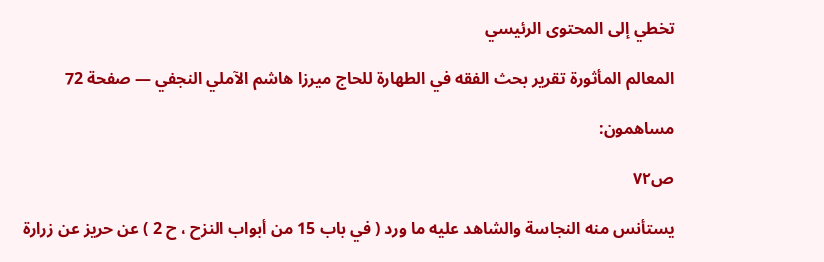تخطي إلى المحتوى الرئيسي

المعالم المأثورة تقرير بحث الفقه في الطهارة للحاج ميرزا هاشم الآملي النجفي — صفحة 72

مساهمون:

ص٧٢

يستأنس منه النجاسة والشاهد عليه ما ورد ( في باب 15 من أبواب النزح ، ح 2 ) عن حريز عن زرارة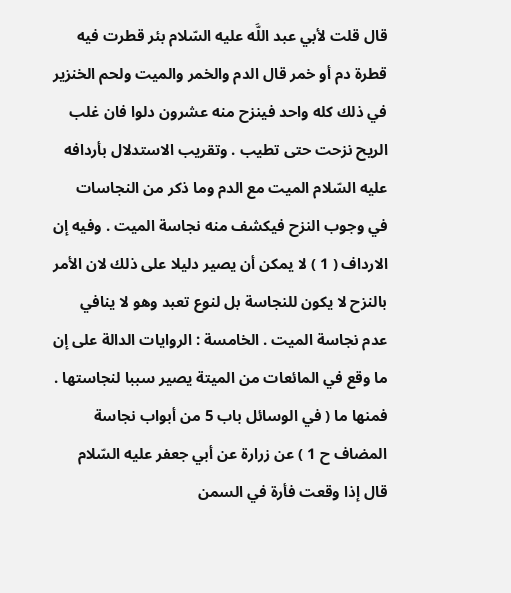قال قلت لأبي عبد اللَّه عليه السّلام بئر قطرت فيه قطرة دم أو خمر قال الدم والخمر والميت ولحم الخنزير في ذلك كله واحد فينزح منه عشرون دلوا فان غلب الريح نزحت حتى تطيب . وتقريب الاستدلال بأردافه عليه السّلام الميت مع الدم وما ذكر من النجاسات في وجوب النزح فيكشف منه نجاسة الميت . وفيه إن الارداف ( 1 ) لا يمكن أن يصير دليلا على ذلك لان الأمر بالنزح لا يكون للنجاسة بل لنوع تعبد وهو لا ينافي عدم نجاسة الميت . الخامسة : الروايات الدالة على إن ما وقع في المائعات من الميتة يصير سببا لنجاستها . فمنها ما ( في الوسائل باب 5 من أبواب نجاسة المضاف ح 1 ) عن زرارة عن أبي جعفر عليه السّلام قال إذا وقعت فأرة في السمن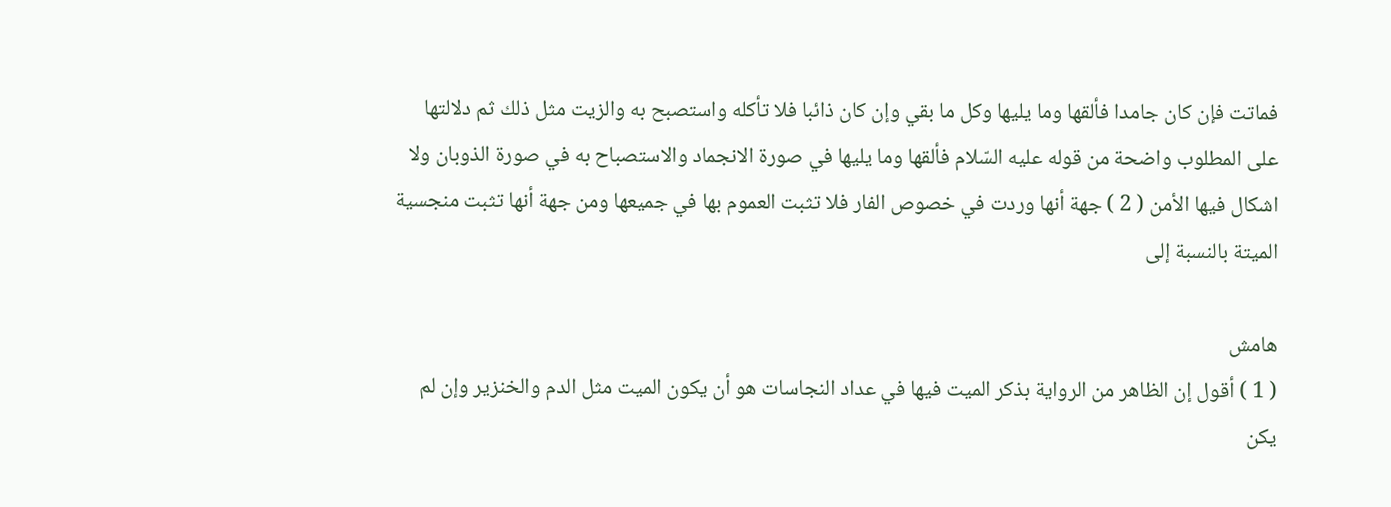فماتت فإن كان جامدا فألقها وما يليها وكل ما بقي وإن كان ذائبا فلا تأكله واستصبح به والزيت مثل ذلك ثم دلالتها على المطلوب واضحة من قوله عليه السّلام فألقها وما يليها في صورة الانجماد والاستصباح به في صورة الذوبان ولا اشكال فيها الأمن ( 2 ) جهة أنها وردت في خصوص الفار فلا تثبت العموم بها في جميعها ومن جهة أنها تثبت منجسية الميتة بالنسبة إلى

هامش
( 1 ) أقول إن الظاهر من الرواية بذكر الميت فيها في عداد النجاسات هو أن يكون الميت مثل الدم والخنزير وإن لم يكن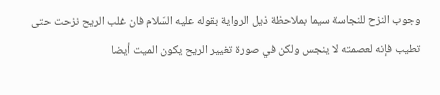وجوب النزح للنجاسة سيما بملاحظة ذيل الرواية بقوله عليه السّلام فان غلب الريح نزحت حتى تطيب فإنه لعصمته لا ينجس ولكن في صورة تغيير الريح يكون الميت أيضا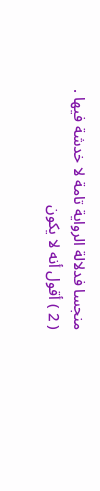منجسا فدلالة الرواية تامة لا خدشة فيها .
( 2 ) أقول أنه لا يكون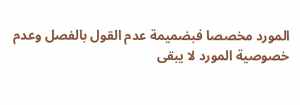المورد مخصصا فبضميمة عدم القول بالفصل وعدم خصوصية المورد لا يبقى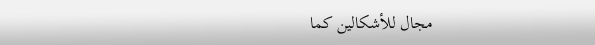مجال للأشكالين كما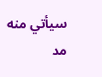سيأتي منه مد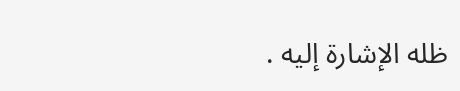ظله الإشارة إليه .